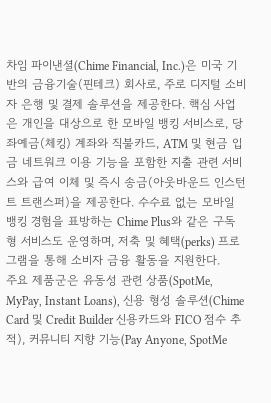차임 파이낸셜(Chime Financial, Inc.)은 미국 기반의 금융기술(핀테크) 회사로, 주로 디지털 소비자 은행 및 결제 솔루션을 제공한다. 핵심 사업은 개인을 대상으로 한 모바일 뱅킹 서비스로, 당좌예금(체킹) 계좌와 직불카드, ATM 및 현금 입금 네트워크 이용 기능을 포함한 지출 관련 서비스와 급여 이체 및 즉시 송금(아웃바운드 인스턴트 트랜스퍼)을 제공한다. 수수료 없는 모바일 뱅킹 경험을 표방하는 Chime Plus와 같은 구독형 서비스도 운영하며, 저축 및 혜택(perks) 프로그램을 통해 소비자 금융 활동을 지원한다.
주요 제품군은 유동성 관련 상품(SpotMe, MyPay, Instant Loans), 신용 형성 솔루션(Chime Card 및 Credit Builder 신용카드와 FICO 점수 추적), 커뮤니티 지향 기능(Pay Anyone, SpotMe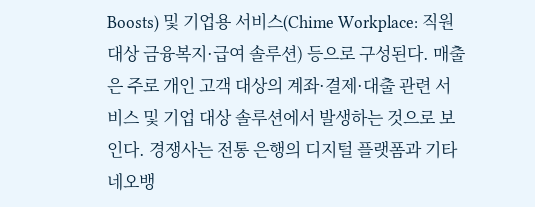Boosts) 및 기업용 서비스(Chime Workplace: 직원 대상 금융복지·급여 솔루션) 등으로 구성된다. 매출은 주로 개인 고객 대상의 계좌·결제·대출 관련 서비스 및 기업 대상 솔루션에서 발생하는 것으로 보인다. 경쟁사는 전통 은행의 디지털 플랫폼과 기타 네오뱅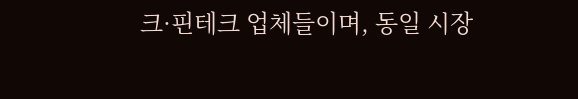크·핀테크 업체들이며, 동일 시장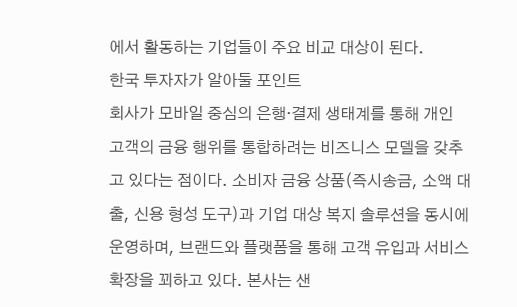에서 활동하는 기업들이 주요 비교 대상이 된다.
한국 투자자가 알아둘 포인트
회사가 모바일 중심의 은행·결제 생태계를 통해 개인 고객의 금융 행위를 통합하려는 비즈니스 모델을 갖추고 있다는 점이다. 소비자 금융 상품(즉시송금, 소액 대출, 신용 형성 도구)과 기업 대상 복지 솔루션을 동시에 운영하며, 브랜드와 플랫폼을 통해 고객 유입과 서비스 확장을 꾀하고 있다. 본사는 샌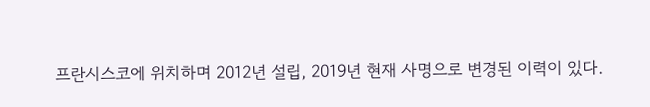프란시스코에 위치하며 2012년 설립, 2019년 현재 사명으로 변경된 이력이 있다.